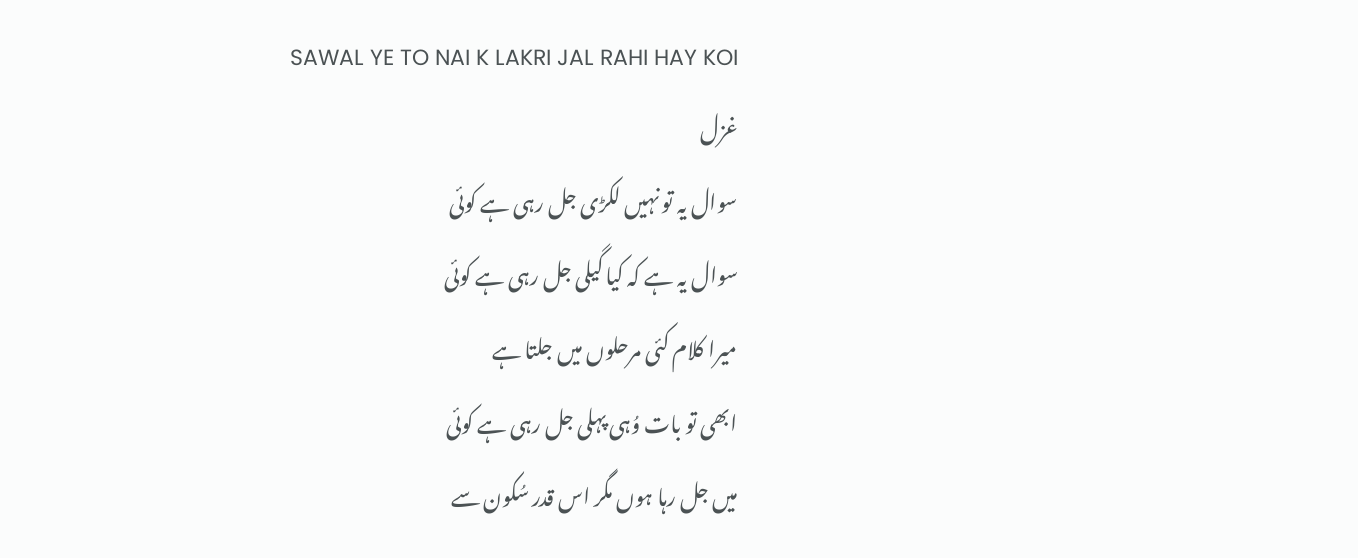SAWAL YE TO NAI K LAKRI JAL RAHI HAY KOI
غزل
سوال یہ تو نہیں لکڑی جل رہی ہے کوئی
سوال یہ ہے کہ کیا گیلی جل رہی ہے کوئی
میرا کلام کئی مرحلوں میں جلتا ہے
ابھی تو بات وُہی پہلی جل رہی ہے کوئی
میں جل رہا ہوں مگر اس قدر سُکون سے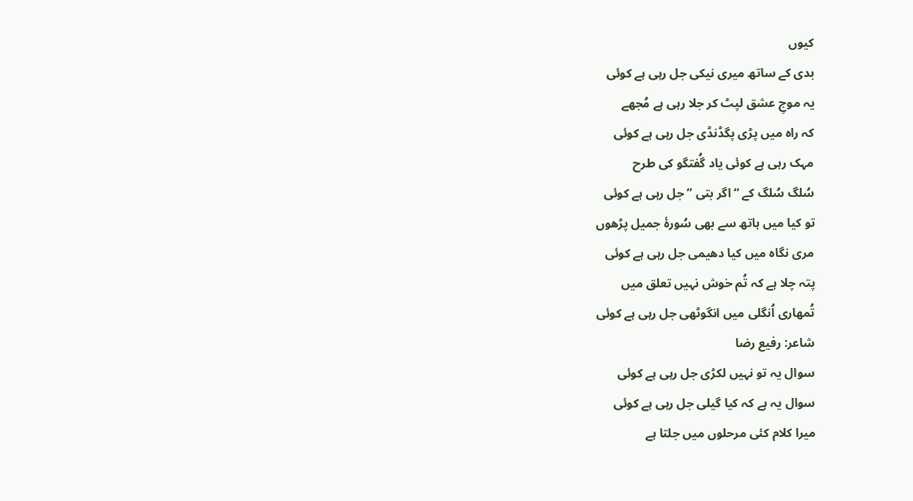کیوں
بدی کے ساتھ میری نیکی جل رہی ہے کوئی
یہ موجِ عشق لپٹ کر جلا رہی ہے مُجھے
کہ راہ میں پڑی پگڈنڈی جل رہی ہے کوئی
مہک رہی ہے کوئی یاد گُفتگو کی طرح
سُلگ سُلگ کے “اگر بتی ” جل رہی ہے کوئی
تو کیا میں ہاتھ سے بھی سُورۂ جمیل پڑھوں
مری نگاہ میں کیا دھیمی جل رہی ہے کوئی
پتہ چلا ہے کہ تُم خوش نہیں تعلق میں
تُمھاری اُنگلی میں انگوٹھی جل رہی ہے کوئی
شاعر: رفیع رضا
سوال یہ تو نہیں لکڑی جل رہی ہے کوئی
سوال یہ ہے کہ کیا گیلی جل رہی ہے کوئی
میرا کلام کئی مرحلوں میں جلتا ہے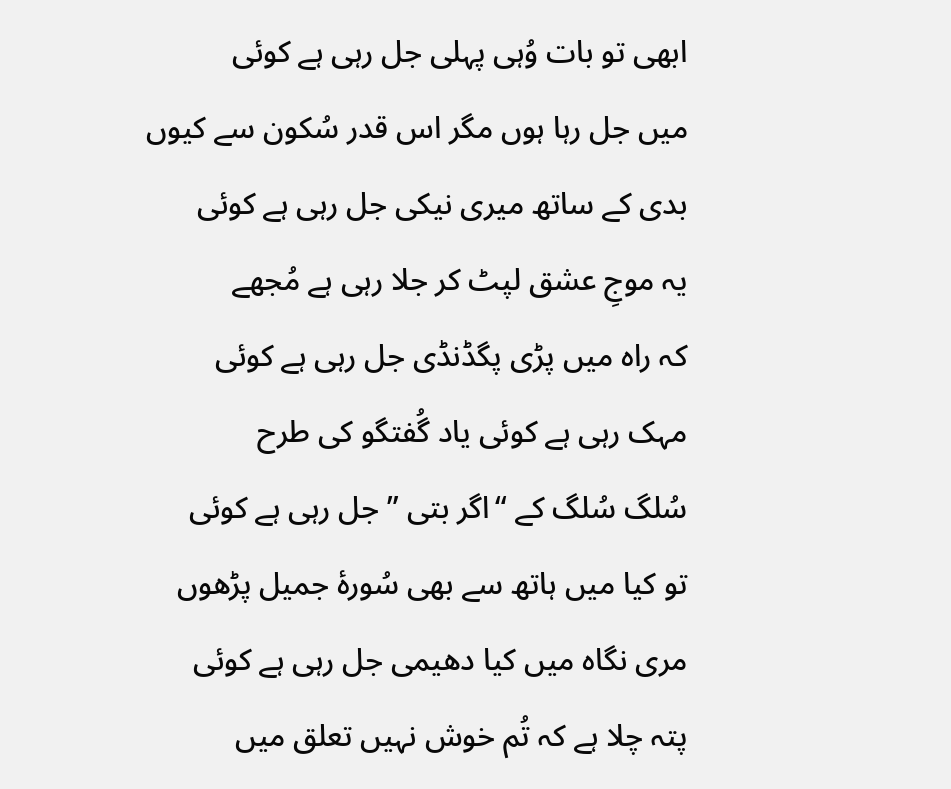ابھی تو بات وُہی پہلی جل رہی ہے کوئی
میں جل رہا ہوں مگر اس قدر سُکون سے کیوں
بدی کے ساتھ میری نیکی جل رہی ہے کوئی
یہ موجِ عشق لپٹ کر جلا رہی ہے مُجھے
کہ راہ میں پڑی پگڈنڈی جل رہی ہے کوئی
مہک رہی ہے کوئی یاد گُفتگو کی طرح
سُلگ سُلگ کے “اگر بتی ” جل رہی ہے کوئی
تو کیا میں ہاتھ سے بھی سُورۂ جمیل پڑھوں
مری نگاہ میں کیا دھیمی جل رہی ہے کوئی
پتہ چلا ہے کہ تُم خوش نہیں تعلق میں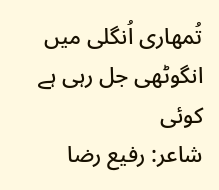تُمھاری اُنگلی میں انگوٹھی جل رہی ہے کوئی
شاعر: رفیع رضا